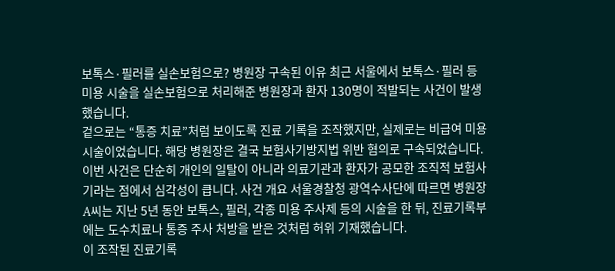보톡스·필러를 실손보험으로? 병원장 구속된 이유 최근 서울에서 보톡스·필러 등 미용 시술을 실손보험으로 처리해준 병원장과 환자 130명이 적발되는 사건이 발생했습니다.
겉으로는 “통증 치료”처럼 보이도록 진료 기록을 조작했지만, 실제로는 비급여 미용 시술이었습니다. 해당 병원장은 결국 보험사기방지법 위반 혐의로 구속되었습니다.
이번 사건은 단순히 개인의 일탈이 아니라 의료기관과 환자가 공모한 조직적 보험사기라는 점에서 심각성이 큽니다. 사건 개요 서울경찰청 광역수사단에 따르면 병원장 A씨는 지난 5년 동안 보톡스, 필러, 각종 미용 주사제 등의 시술을 한 뒤, 진료기록부에는 도수치료나 통증 주사 처방을 받은 것처럼 허위 기재했습니다.
이 조작된 진료기록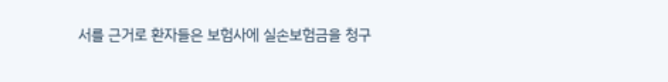서를 근거로 환자들은 보험사에 실손보험금을 청구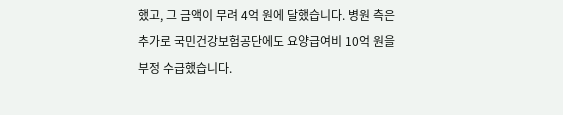했고, 그 금액이 무려 4억 원에 달했습니다. 병원 측은 추가로 국민건강보험공단에도 요양급여비 10억 원을 부정 수급했습니다.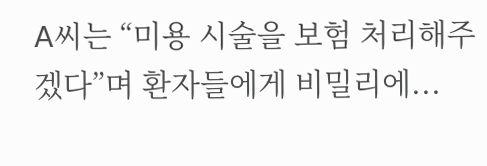A씨는 “미용 시술을 보험 처리해주겠다”며 환자들에게 비밀리에...